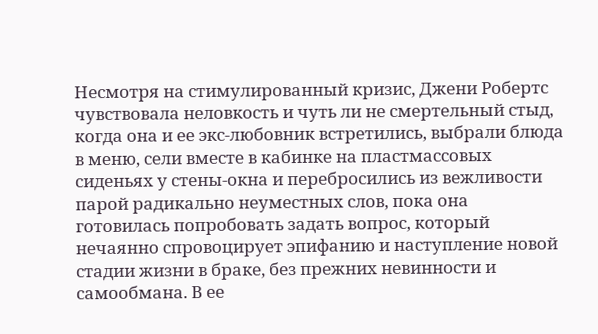Несмотря на стимулированный кризис, Джени Робертс чувствовала неловкость и чуть ли не смертельный стыд, когда она и ее экс-любовник встретились, выбрали блюда в меню, сели вместе в кабинке на пластмассовых сиденьях у стены-окна и перебросились из вежливости парой радикально неуместных слов, пока она готовилась попробовать задать вопрос, который нечаянно спровоцирует эпифанию и наступление новой стадии жизни в браке, без прежних невинности и самообмана. В ее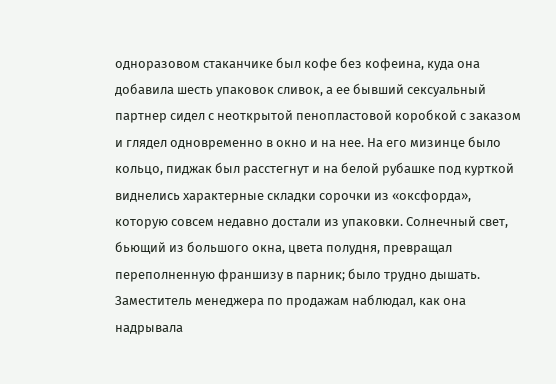одноразовом стаканчике был кофе без кофеина, куда она добавила шесть упаковок сливок, а ее бывший сексуальный партнер сидел с неоткрытой пенопластовой коробкой с заказом и глядел одновременно в окно и на нее. На его мизинце было кольцо, пиджак был расстегнут и на белой рубашке под курткой виднелись характерные складки сорочки из «оксфорда», которую совсем недавно достали из упаковки. Солнечный свет, бьющий из большого окна, цвета полудня, превращал переполненную франшизу в парник; было трудно дышать. Заместитель менеджера по продажам наблюдал, как она надрывала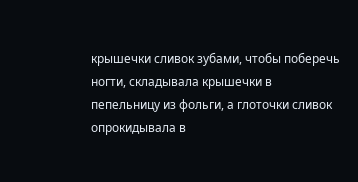крышечки сливок зубами, чтобы поберечь ногти, складывала крышечки в пепельницу из фольги, а глоточки сливок опрокидывала в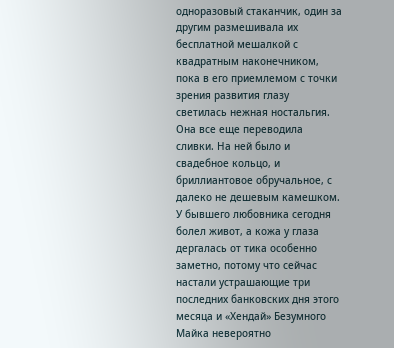одноразовый стаканчик, один за другим размешивала их бесплатной мешалкой с квадратным наконечником, пока в его приемлемом с точки зрения развития глазу светилась нежная ностальгия. Она все еще переводила сливки. На ней было и свадебное кольцо, и бриллиантовое обручальное, с далеко не дешевым камешком. У бывшего любовника сегодня болел живот, а кожа у глаза дергалась от тика особенно заметно, потому что сейчас настали устрашающие три последних банковских дня этого месяца и «Хендай» Безумного Майка невероятно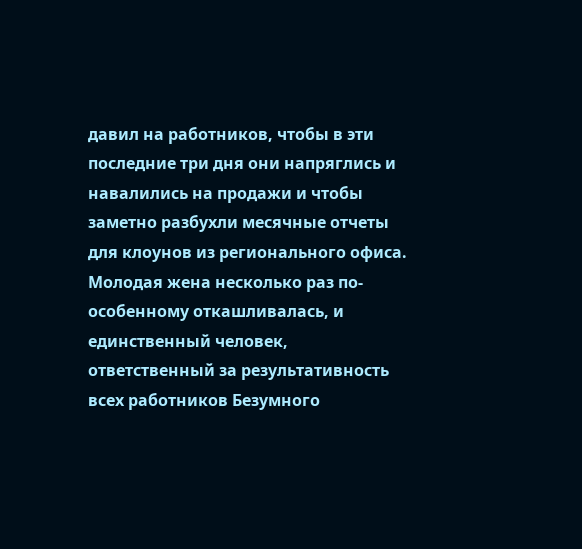давил на работников, чтобы в эти последние три дня они напряглись и навалились на продажи и чтобы заметно разбухли месячные отчеты для клоунов из регионального офиса. Молодая жена несколько раз по-особенному откашливалась, и единственный человек, ответственный за результативность всех работников Безумного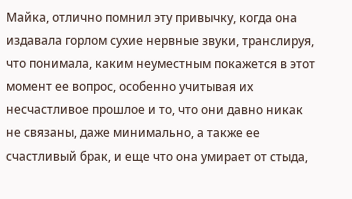Майка, отлично помнил эту привычку, когда она издавала горлом сухие нервные звуки, транслируя, что понимала, каким неуместным покажется в этот момент ее вопрос, особенно учитывая их несчастливое прошлое и то, что они давно никак не связаны, даже минимально, а также ее счастливый брак, и еще что она умирает от стыда,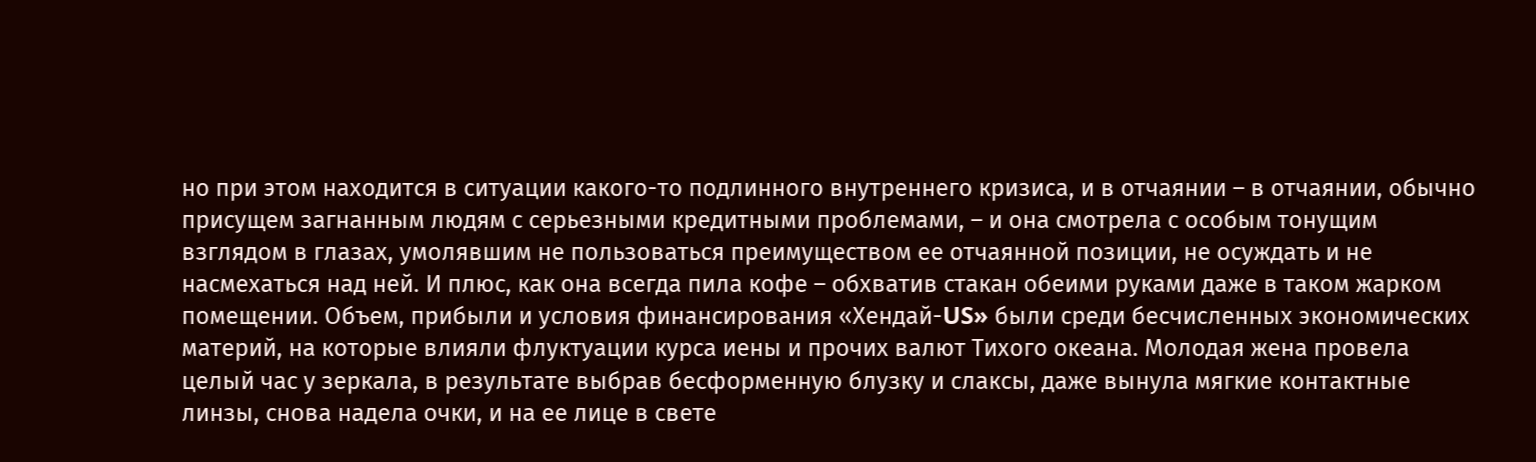но при этом находится в ситуации какого-то подлинного внутреннего кризиса, и в отчаянии – в отчаянии, обычно присущем загнанным людям с серьезными кредитными проблемами, – и она смотрела с особым тонущим взглядом в глазах, умолявшим не пользоваться преимуществом ее отчаянной позиции, не осуждать и не насмехаться над ней. И плюс, как она всегда пила кофе – обхватив стакан обеими руками даже в таком жарком помещении. Объем, прибыли и условия финансирования «Хендай-US» были среди бесчисленных экономических материй, на которые влияли флуктуации курса иены и прочих валют Тихого океана. Молодая жена провела целый час у зеркала, в результате выбрав бесформенную блузку и слаксы, даже вынула мягкие контактные линзы, снова надела очки, и на ее лице в свете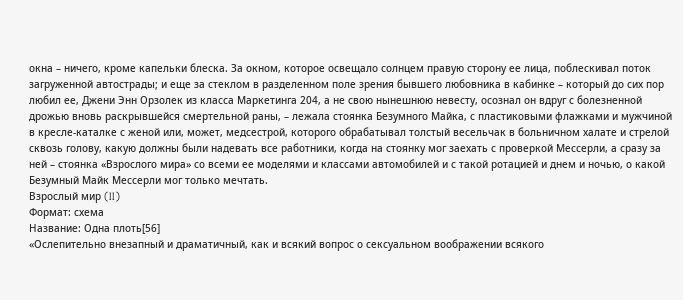окна – ничего, кроме капельки блеска. За окном, которое освещало солнцем правую сторону ее лица, поблескивал поток загруженной автострады; и еще за стеклом в разделенном поле зрения бывшего любовника в кабинке – который до сих пор любил ее, Джени Энн Орзолек из класса Маркетинга 204, а не свою нынешнюю невесту, осознал он вдруг с болезненной дрожью вновь раскрывшейся смертельной раны, – лежала стоянка Безумного Майка, с пластиковыми флажками и мужчиной в кресле-каталке с женой или, может, медсестрой, которого обрабатывал толстый весельчак в больничном халате и стрелой сквозь голову, какую должны были надевать все работники, когда на стоянку мог заехать с проверкой Мессерли, а сразу за ней – стоянка «Взрослого мира» со всеми ее моделями и классами автомобилей и с такой ротацией и днем и ночью, о какой Безумный Майк Мессерли мог только мечтать.
Взрослый мир (II)
Формат: схема
Название: Одна плоть[56]
«Ослепительно внезапный и драматичный, как и всякий вопрос о сексуальном воображении всякого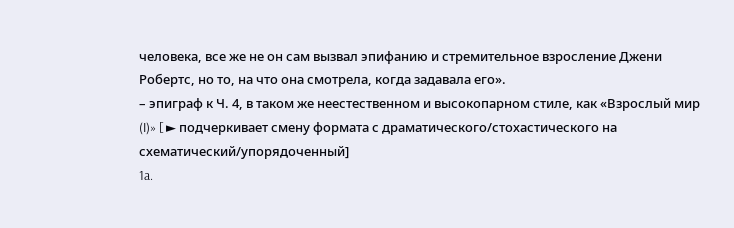человека, все же не он сам вызвал эпифанию и стремительное взросление Джени Робертс, но то, на что она смотрела, когда задавала его».
– эпиграф к Ч. 4, в таком же неестественном и высокопарном стиле, как «Взрослый мир (I)» [ ► подчеркивает смену формата с драматического/стохастического на схематический/упорядоченный]
1a.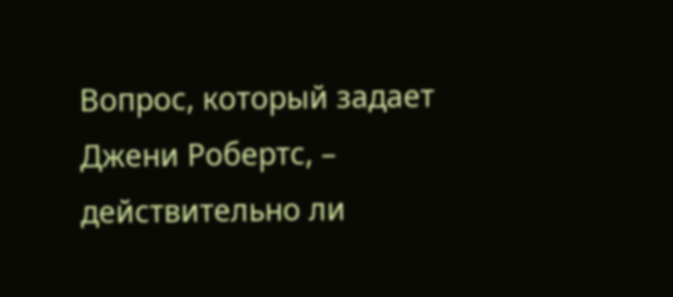Вопрос, который задает Джени Робертс, – действительно ли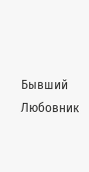Бывший Любовник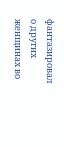фантазировал о других женщинах во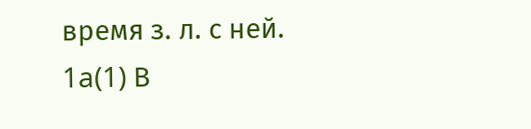время з. л. с ней.
1a(1) В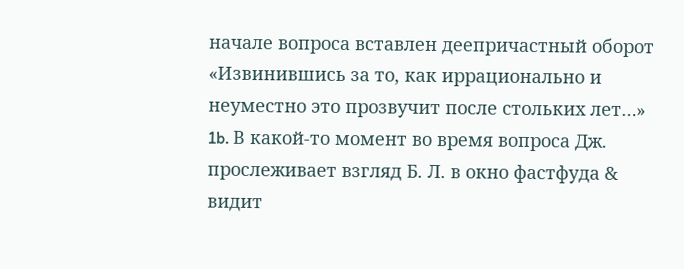начале вопроса вставлен деепричастный оборот «Извинившись за то, как иррационально и неуместно это прозвучит после стольких лет…»
1b. В какой-то момент во время вопроса Дж. прослеживает взгляд Б. Л. в окно фастфуда & видит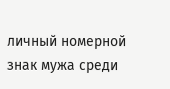личный номерной знак мужа среди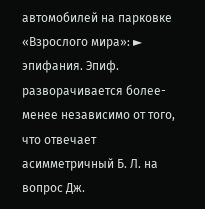автомобилей на парковке «Взрослого мира»: ► эпифания. Эпиф.
разворачивается более-менее независимо от того, что отвечает асимметричный Б. Л. на вопрос Дж.